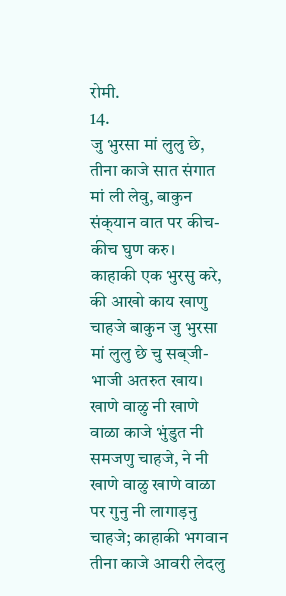रोमी.
14.
जु भुरसा मां लुलु छे, तीना काजे सात संगात मां ली लेवु, बाकुन संक्‌यान वात पर कीच-कीच घुण करु।
काहाकी एक भुरसु करे, की आखो काय खाणु चाहजे बाकुन जु भुरसा मां लुलु छे चु सब्‌जी-भाजी अतरुत खाय।
खाणे वाळु नी खाणे वाळा काजे भुंडुत नी समजणु चाहजे, ने नी खाणे वाळु खाणे वाळा पर गुनु नी लागाड़नु चाहजे; काहाकी भगवान तीना काजे आवरी लेदलु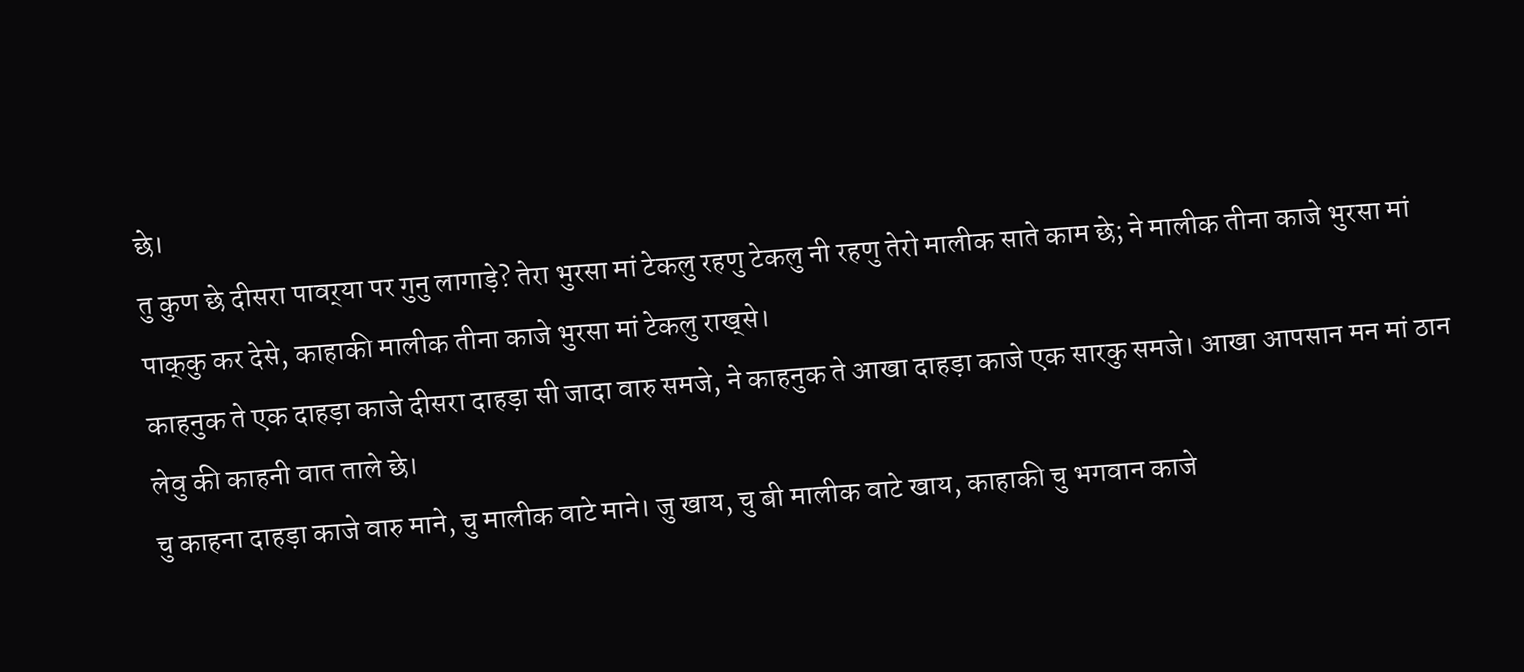छे।
तु कुण छे दीसरा पावर्‌या पर गुनु लागाड़े? तेरा भुरसा मां टेकलु रहणु टेकलु नी रहणु तेरो मालीक साते काम छे; ने मालीक तीना काजे भुरसा मां पाक्‌कु कर देसे, काहाकी मालीक तीना काजे भुरसा मां टेकलु राख्‌से।
काहनुक ते एक दाहड़ा काजे दीसरा दाहड़ा सी जादा वारु समजे, ने काहनुक ते आखा दाहड़ा काजे एक सारकु समजे। आखा आपसान मन मां ठान लेवु की काहनी वात ताले छे।
चु काहना दाहड़ा काजे वारु माने, चु मालीक वाटे माने। जु खाय, चु बी मालीक वाटे खाय, काहाकी चु भगवान काजे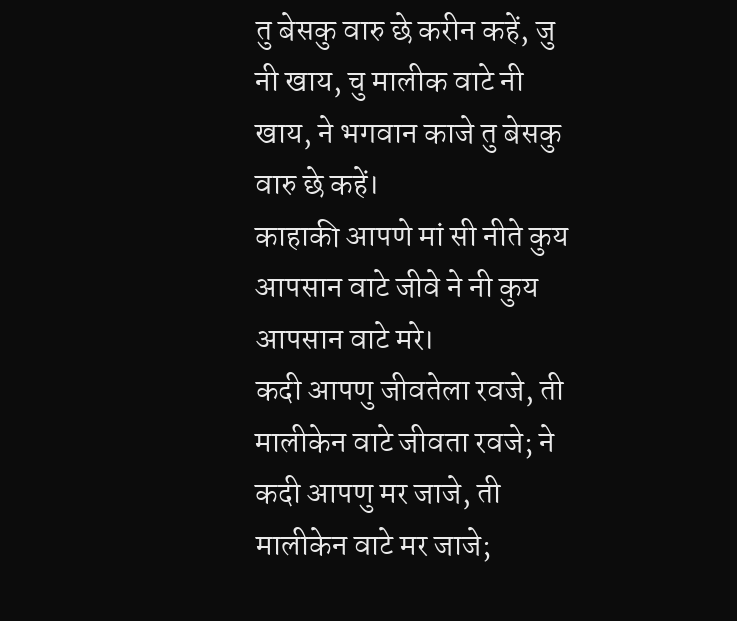तु बेसकु वारु छे करीन कहें, जु नी खाय, चु मालीक वाटे नी खाय, ने भगवान काजे तु बेसकु वारु छे कहें।
काहाकी आपणे मां सी नीते कुय आपसान वाटे जीवे ने नी कुय आपसान वाटे मरे।
कदी आपणु जीवतेला रवजे, ती मालीकेन वाटे जीवता रवजे; ने कदी आपणु मर जाजे, ती मालीकेन वाटे मर जाजे;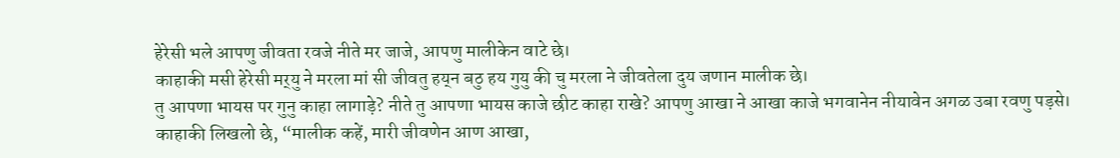हेरेसी भले आपणु जीवता रवजे नीते मर जाजे, आपणु मालीकेन वाटे छे।
काहाकी मसी हेरेसी मर्‌यु ने मरला मां सी जीवतु हय्‌न बठु हय गुयु की चु मरला ने जीवतेला दुय जणान मालीक छे।
तु आपणा भायस पर गुनु काहा लागाड़े? नीते तु आपणा भायस काजे छीट काहा राखे? आपणु आखा ने आखा काजे भगवानेन नीयावेन अगळ उबा रवणु पड़से।
काहाकी लिखलो छे, “मालीक कहें, मारी जीवणेन आण आखा,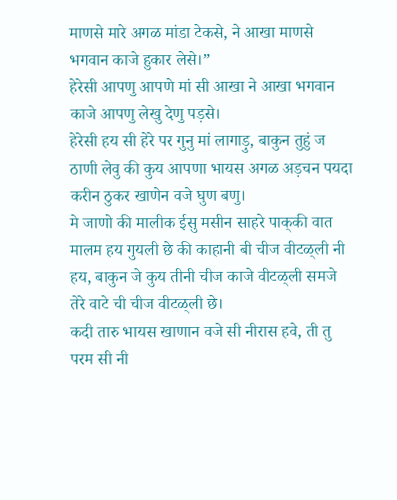माणसे मारे अगळ मांडा टेकसे, ने आखा माणसे भगवान काजे हुकार लेसे।”
हेरेसी आपणु आपणे मां सी आखा ने आखा भगवान काजे आपणु लेखु देणु पड़से।
हेरेसी हय सी हेरे पर गुनु मां लागाड़ु, बाकुन तुहुं ज ठाणी लेवु की कुय आपणा भायस अगळ अड़चन पयदा करीन ठुकर खाणेन वजे घुण बणु।
मे जाणो की मालीक ईसु मसीन साहरे पाक्‌की वात मालम हय गुयली छे की काहानी बी चीज वीटळ्‌ली नी हय, बाकुन जे कुय तीनी चीज काजे वीटळ्‌ली समजे तेरे वाटे ची चीज वीटळ्‌ली छे।
कदी तारु भायस खाणान वजे सी नीरास हवे, ती तु परम सी नी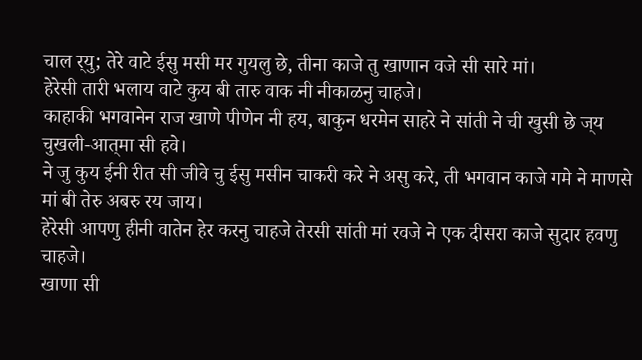चाल र्‌यु; तेरे वाटे ईसु मसी मर गुयलु छे, तीना काजे तु खाणान वजे सी सारे मां।
हेरेसी तारी भलाय वाटे कुय बी तारु वाक नी नीकाळनु चाहजे।
काहाकी भगवानेन राज खाणे पीणेन नी हय, बाकुन धरमेन साहरे ने सांती ने ची खुसी छे ज्‌य चुखली-आत्‌मा सी हवे।
ने जु कुय ईनी रीत सी जीवे चु ईसु मसीन चाकरी करे ने असु करे, ती भगवान काजे गमे ने माणसे मां बी तेरु अबरु रय जाय।
हेरेसी आपणु हीनी वातेन हेर करनु चाहजे तेरसी सांती मां रवजे ने एक दीसरा काजे सुदार हवणु चाहजे।
खाणा सी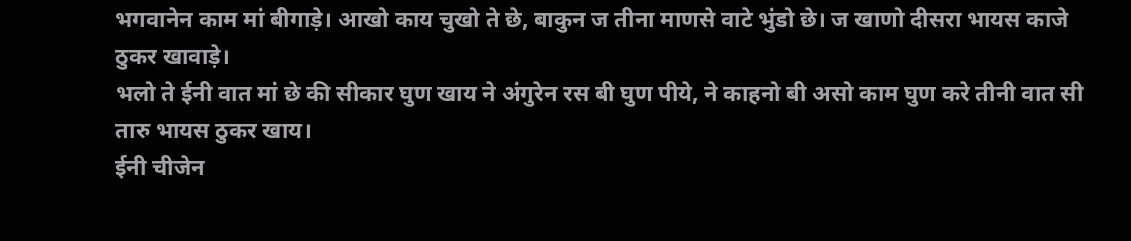भगवानेन काम मां बीगाड़े। आखो काय चुखो ते छे, बाकुन ज तीना माणसे वाटे भुंडो छे। ज खाणो दीसरा भायस काजे ठुकर खावाड़े।
भलो ते ईनी वात मां छे की सीकार घुण खाय ने अंगुरेन रस बी घुण पीये, ने काहनो बी असो काम घुण करे तीनी वात सी तारु भायस ठुकर खाय।
ईनी चीजेन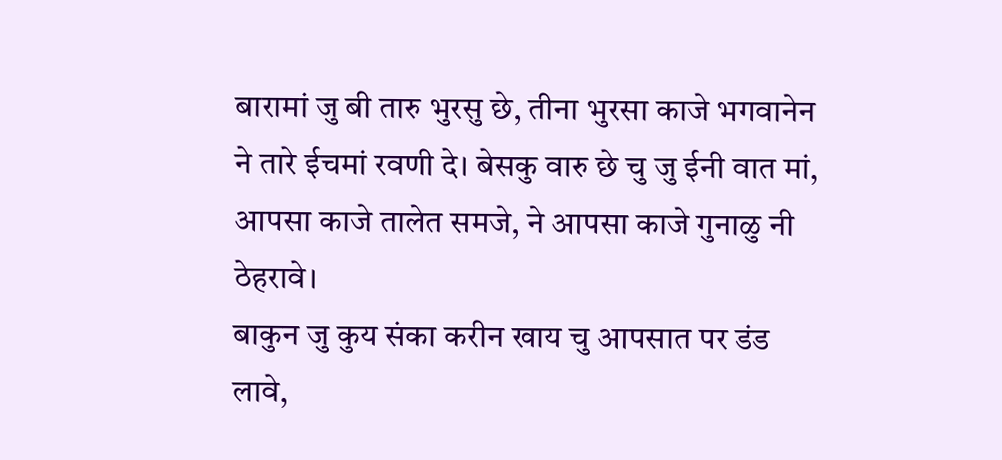बारामां जु बी तारु भुरसु छे, तीना भुरसा काजे भगवानेन ने तारे ईचमां रवणी दे। बेसकु वारु छे चु जु ईनी वात मां, आपसा काजे तालेत समजे, ने आपसा काजे गुनाळु नी ठेहरावे।
बाकुन जु कुय संका करीन खाय चु आपसात पर डंड लावे,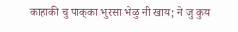काहाकी चु पाक्‌का भुरसा भेळु नी खाय; ने जु कुय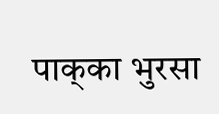पाक्‌का भुरसा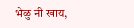भेळु नी खाय,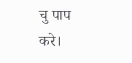चु पाप करे।